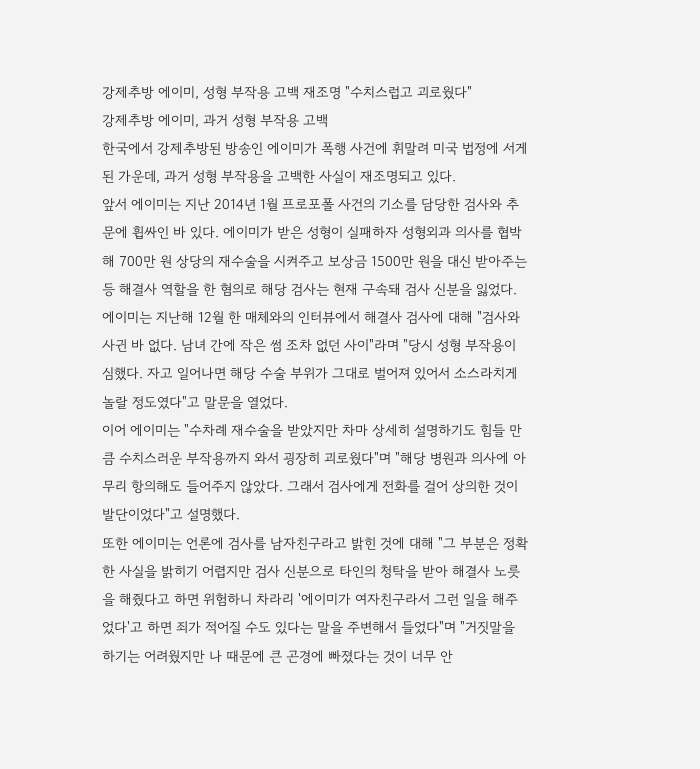강제추방 에이미, 성형 부작용 고백 재조명 "수치스럽고 괴로웠다"
강제추방 에이미, 과거 성형 부작용 고백
한국에서 강제추방된 방송인 에이미가 폭행 사건에 휘말려 미국 법정에 서게 된 가운데, 과거 성형 부작용을 고백한 사실이 재조명되고 있다.
앞서 에이미는 지난 2014년 1월 프로포폴 사건의 기소를 담당한 검사와 추문에 휩싸인 바 있다. 에이미가 받은 성형이 실패하자 성형외과 의사를 협박해 700만 원 상당의 재수술을 시켜주고 보상금 1500만 원을 대신 받아주는 등 해결사 역할을 한 혐의로 해당 검사는 현재 구속돼 검사 신분을 잃었다.
에이미는 지난해 12월 한 매체와의 인터뷰에서 해결사 검사에 대해 "검사와 사귄 바 없다. 남녀 간에 작은 썸 조차 없던 사이"라며 "당시 성형 부작용이 심했다. 자고 일어나면 해당 수술 부위가 그대로 벌어져 있어서 소스라치게 놀랄 정도였다"고 말문을 열었다.
이어 에이미는 "수차례 재수술을 받았지만 차마 상세히 설명하기도 힘들 만큼 수치스러운 부작용까지 와서 굉장히 괴로웠다"며 "해당 병원과 의사에 아무리 항의해도 들어주지 않았다. 그래서 검사에게 전화를 걸어 상의한 것이 발단이었다"고 설명했다.
또한 에이미는 언론에 검사를 남자친구라고 밝힌 것에 대해 "그 부분은 정확한 사실을 밝히기 어렵지만 검사 신분으로 타인의 청탁을 받아 해결사 노릇을 해줬다고 하면 위험하니 차라리 '에이미가 여자친구라서 그런 일을 해주었다'고 하면 죄가 적어질 수도 있다는 말을 주변해서 들었다"며 "거짓말을 하기는 어려웠지만 나 때문에 큰 곤경에 빠졌다는 것이 너무 안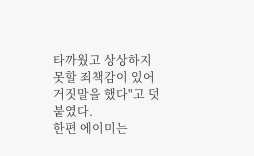타까웠고 상상하지 못할 죄책감이 있어 거짓말을 했다"고 덧붙였다.
한편 에이미는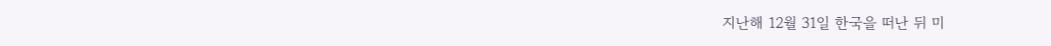지난해 12월 31일 한국을 떠난 뒤 미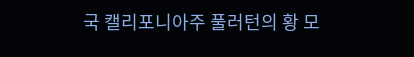국 캘리포니아주 풀러턴의 황 모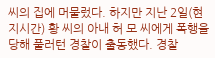씨의 집에 머물렀다. 하지만 지난 2일(현지시간) 황 씨의 아내 허 모 씨에게 폭행을 당해 풀러턴 경찰이 출동했다. 경찰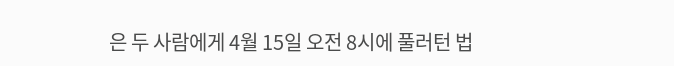은 두 사람에게 4월 15일 오전 8시에 풀러턴 법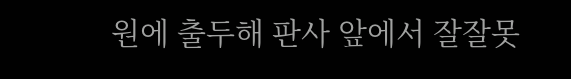원에 출두해 판사 앞에서 잘잘못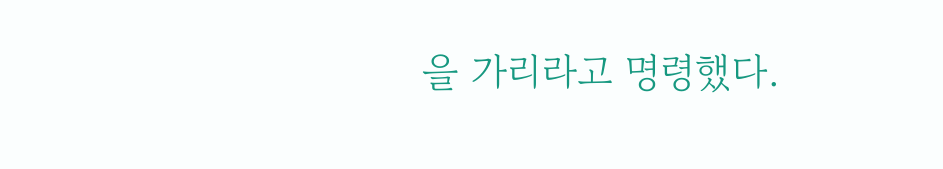을 가리라고 명령했다.